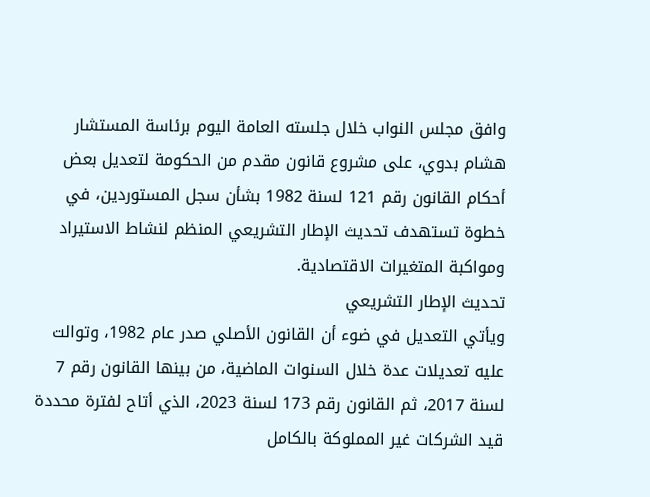وافق مجلس النواب خلال جلسته العامة اليوم برئاسة المستشار هشام بدوي، على مشروع قانون مقدم من الحكومة لتعديل بعض أحكام القانون رقم 121 لسنة 1982 بشأن سجل المستوردين، في خطوة تستهدف تحديث الإطار التشريعي المنظم لنشاط الاستيراد ومواكبة المتغيرات الاقتصادية.
تحديث الإطار التشريعي
ويأتي التعديل في ضوء أن القانون الأصلي صدر عام 1982، وتوالت عليه تعديلات عدة خلال السنوات الماضية، من بينها القانون رقم 7 لسنة 2017، ثم القانون رقم 173 لسنة 2023، الذي أتاح لفترة محددة قيد الشركات غير المملوكة بالكامل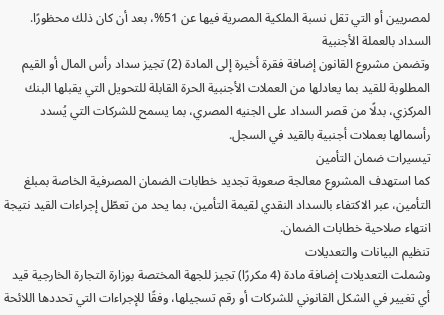لمصريين أو التي تقل نسبة الملكية المصرية فيها عن 51%، بعد أن كان ذلك محظورًا.
السداد بالعملة الأجنبية
وتضمن مشروع القانون إضافة فقرة أخيرة إلى المادة (2) تجيز سداد رأس المال أو القيم المطلوبة للقيد بما يعادلها من العملات الأجنبية الحرة القابلة للتحويل التي يقبلها البنك المركزي، بدلًا من قصر السداد على الجنيه المصري، بما يسمح للشركات التي يُسدد رأسمالها بعملات أجنبية بالقيد في السجل.
تيسيرات ضمان التأمين
كما استهدف المشروع معالجة صعوبة تجديد خطابات الضمان المصرفية الخاصة بمبلغ التأمين، عبر الاكتفاء بالسداد النقدي لقيمة التأمين، بما يحد من تعطّل إجراءات القيد نتيجة انتهاء صلاحية خطابات الضمان.
تنظيم البيانات والتعديلات
وشملت التعديلات إضافة مادة (4 مكررًا) تجيز للجهة المختصة بوزارة التجارة الخارجية قيد أي تغيير في الشكل القانوني للشركات أو رقم تسجيلها، وفقًا للإجراءات التي تحددها اللائحة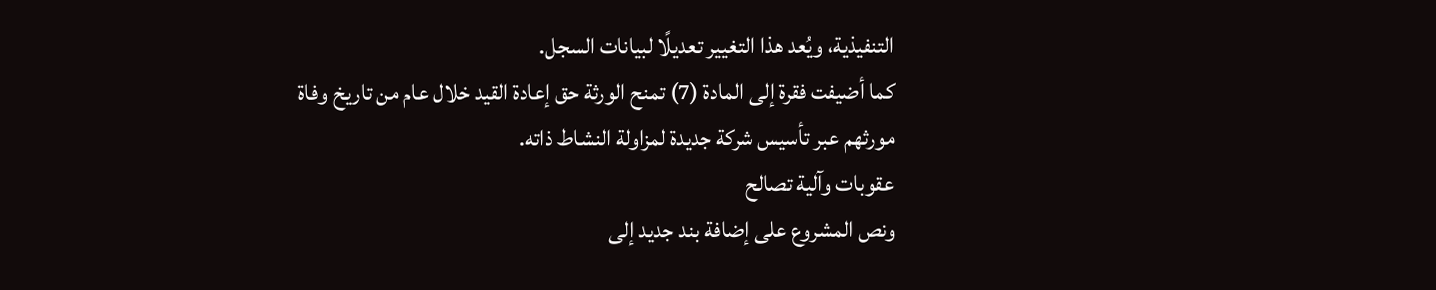التنفيذية، ويُعد هذا التغيير تعديلًا لبيانات السجل.
كما أضيفت فقرة إلى المادة (7) تمنح الورثة حق إعادة القيد خلال عام من تاريخ وفاة مورثهم عبر تأسيس شركة جديدة لمزاولة النشاط ذاته.
عقوبات وآلية تصالح
ونص المشروع على إضافة بند جديد إلى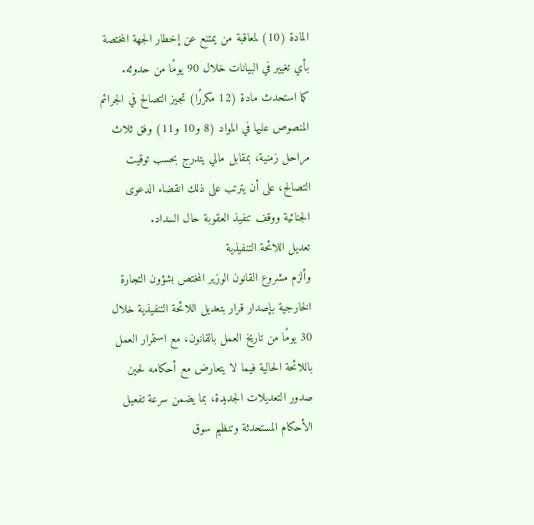المادة (10) لمعاقبة من يمتنع عن إخطار الجهة المختصة بأي تغيير في البيانات خلال 90 يومًا من حدوثه.
كما استحدث مادة (12 مكررًا) تجيز التصالح في الجرائم المنصوص عليها في المواد (8 و10 و11) وفق ثلاث مراحل زمنية، بمقابل مالي يتدرج بحسب توقيت التصالح، على أن يترتب على ذلك انقضاء الدعوى الجنائية ووقف تنفيذ العقوبة حال السداد.
تعديل اللائحة التنفيذية
وألزم مشروع القانون الوزير المختص بشؤون التجارة الخارجية بإصدار قرار بتعديل اللائحة التنفيذية خلال 30 يومًا من تاريخ العمل بالقانون، مع استمرار العمل باللائحة الحالية فيما لا يتعارض مع أحكامه لحين صدور التعديلات الجديدة، بما يضمن سرعة تفعيل الأحكام المستحدثة وتنظيم سوق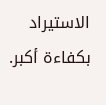الاستيراد بكفاءة أكبر.